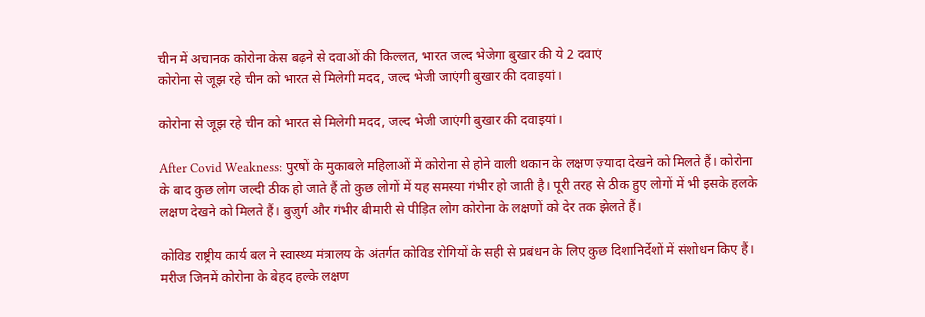चीन में अचानक कोरोना केस बढ़ने से दवाओं की किल्लत, भारत जल्द भेजेगा बुखार की ये 2 दवाएं
कोरोना से जूझ रहे चीन को भारत से मिलेगी मदद, जल्द भेजी जाएंगी बुखार की दवाइयां।

कोरोना से जूझ रहे चीन को भारत से मिलेगी मदद, जल्द भेजी जाएंगी बुखार की दवाइयां।

After Covid Weakness: पुरषों के मुकाबले महिलाओं में कोरोना से होने वाली थकान के लक्षण ज़्यादा देखने को मिलते हैं। कोरोना के बाद कुछ लोग जल्दी ठीक हो जाते हैं तो कुछ लोगों में यह समस्या गंभीर हो जाती है। पूरी तरह से ठीक हुए लोगों में भी इसके हलके लक्षण देखने को मिलते हैं। बुज़ुर्ग और गंभीर बीमारी से पीड़ित लोग कोरोना के लक्षणों को देर तक झेलते हैं।

कोविड राष्ट्रीय कार्य बल ने स्वास्थ्य मंत्रालय के अंतर्गत कोविड रोगियों के सही से प्रबंधन के लिए कुछ दिशानिर्देशों में संशोधन किए हैं। मरीज जिनमें कोरोना के बेहद हल्के लक्षण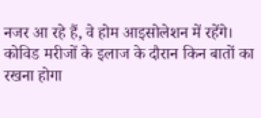नजर आ रहे हैं, वे होम आइसोलेशन में रहेंगे। कोविड मरीजों के इलाज के दौरान किन बातों का रखना होगा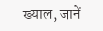ख्याल, जानें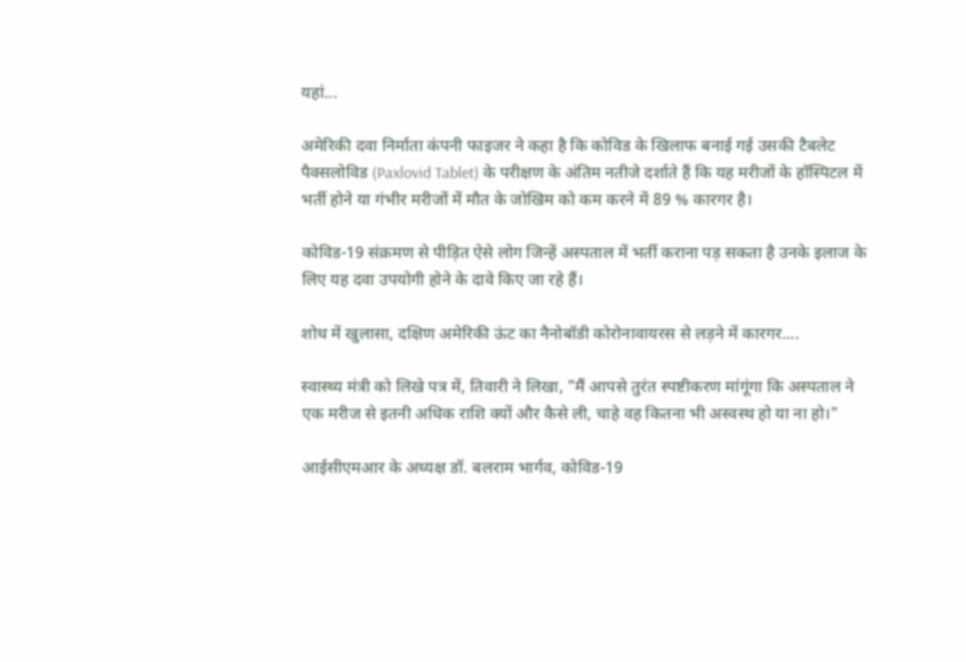यहां...

अमेरिकी दवा निर्माता कंपनी फाइजर ने कहा है कि कोविड के खिलाफ बनाई गई उसकी टैबलेट पैक्सलोविड (Paxlovid Tablet) के परीक्षण के अंतिम नतीजे दर्शाते हैं कि यह मरीजों के हॉस्पिटल में भर्ती होने या गंभीर मरीजों में मौत के जोखिम को कम करने में 89 % कारगर है।

कोविड-19 संक्रमण से पीड़ित ऐसे लोग जिन्हें अस्पताल में भर्ती कराना पड़ सकता है उनके इलाज के लिए यह दवा उपयोगी होने के दावे किए जा रहे हैं।

शोध में खुलासा, दक्षिण अमेरिकी ऊंट का नैनोबॉडी कोरोनावायरस से लड़ने में कारगर....

स्वास्थ्य मंत्री को लिखे पत्र में, तिवारी ने लिखा, "मैं आपसे तुरंत स्पष्टीकरण मांगूंगा कि अस्पताल ने एक मरीज से इतनी अधिक राशि क्यों और कैसे ली, चाहे वह कितना भी अस्वस्थ हो या ना हो।"

आईसीएमआर के अध्यक्ष डॉ. बलराम भार्गव, कोविड-19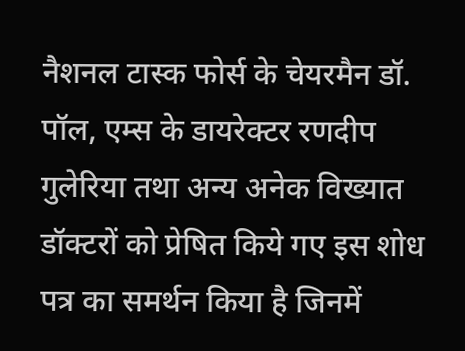नैशनल टास्क फोर्स के चेयरमैन डॉ. पॉल, एम्स के डायरेक्टर रणदीप गुलेरिया तथा अन्य अनेक विख्यात डॉक्टरों को प्रेषित किये गए इस शोध पत्र का समर्थन किया है जिनमें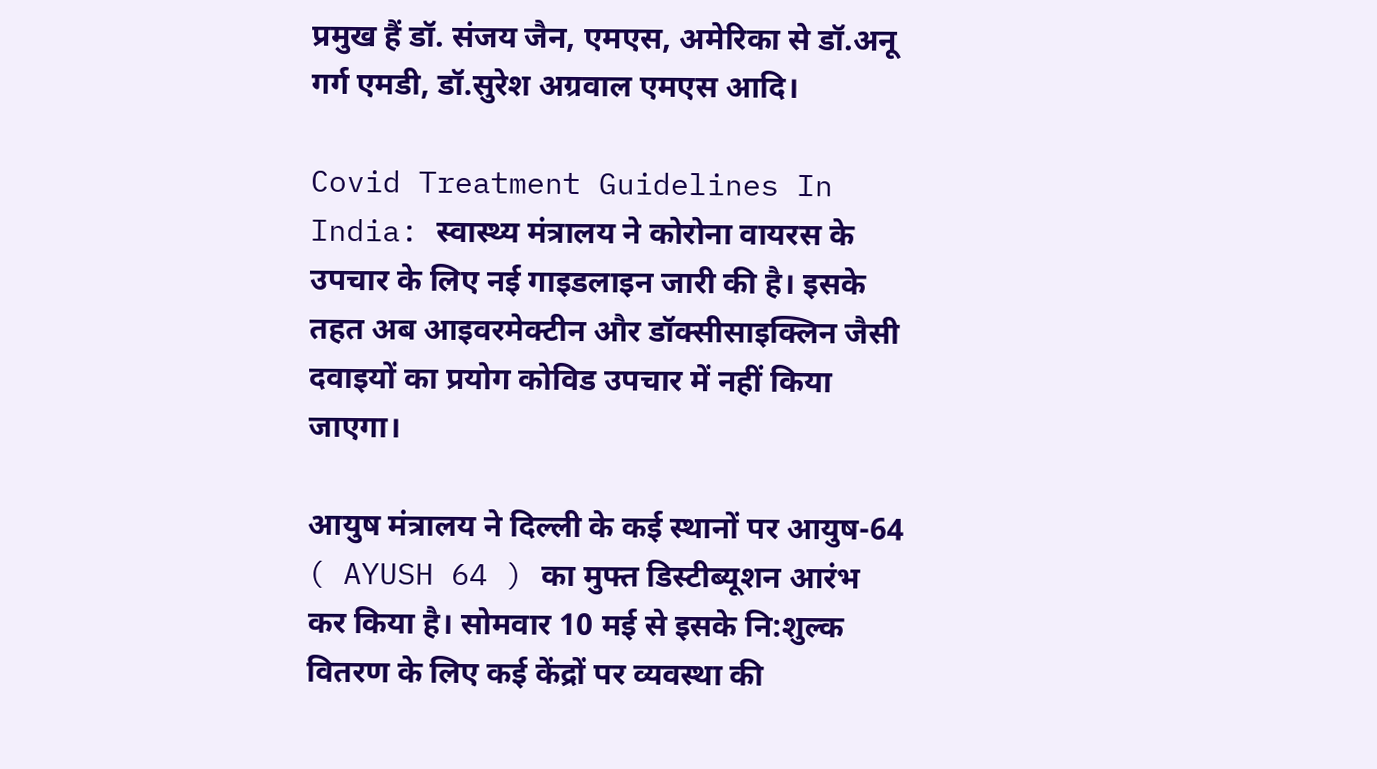प्रमुख हैं डॉ. संजय जैन, एमएस, अमेरिका से डॉ.अनू गर्ग एमडी, डॉ.सुरेश अग्रवाल एमएस आदि।

Covid Treatment Guidelines In India: स्वास्थ्य मंत्रालय ने कोरोना वायरस के उपचार के लिए नई गाइडलाइन जारी की है। इसके तहत अब आइवरमेक्टीन और डॉक्सीसाइक्लिन जैसी दवाइयों का प्रयोग कोविड उपचार में नहीं किया जाएगा।

आयुष मंत्रालय ने दिल्ली के कई स्थानों पर आयुष-64 ( AYUSH 64 ) का मुफ्त डिस्टीब्यूशन आरंभ कर किया है। सोमवार 10 मई से इसके नि:शुल्क वितरण के लिए कई केंद्रों पर व्यवस्था की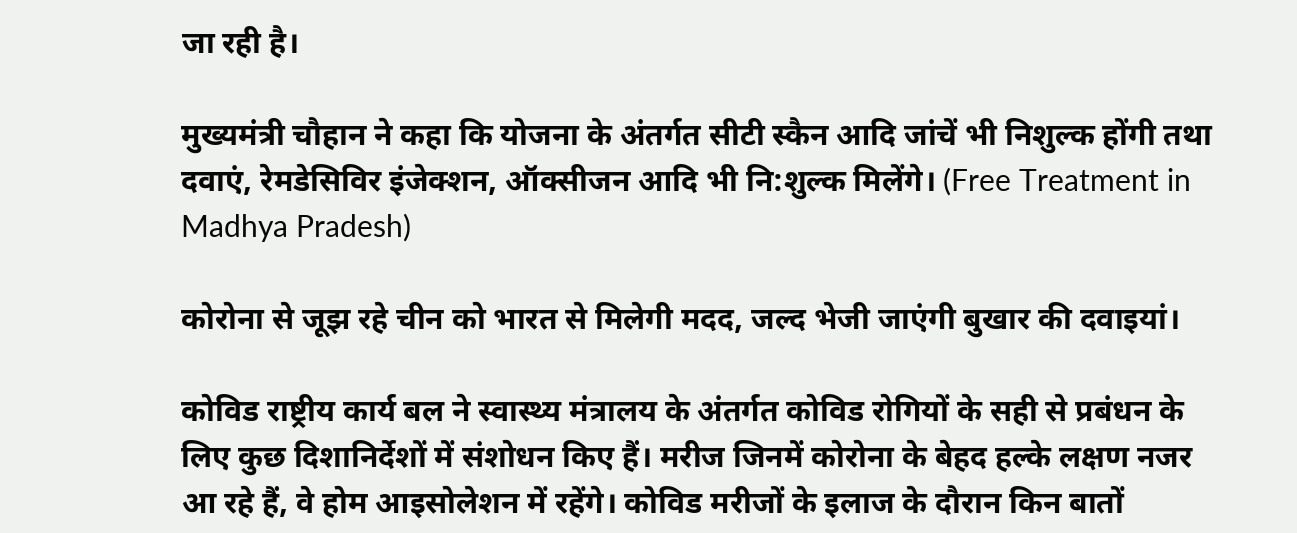जा रही है।

मुख्यमंत्री चौहान ने कहा कि योजना के अंतर्गत सीटी स्कैन आदि जांचें भी निशुल्क होंगी तथा दवाएं, रेमडेसिविर इंजेक्शन, ऑक्सीजन आदि भी नि:शुल्क मिलेंगे। (Free Treatment in Madhya Pradesh)

कोरोना से जूझ रहे चीन को भारत से मिलेगी मदद, जल्द भेजी जाएंगी बुखार की दवाइयां।

कोविड राष्ट्रीय कार्य बल ने स्वास्थ्य मंत्रालय के अंतर्गत कोविड रोगियों के सही से प्रबंधन के लिए कुछ दिशानिर्देशों में संशोधन किए हैं। मरीज जिनमें कोरोना के बेहद हल्के लक्षण नजर आ रहे हैं, वे होम आइसोलेशन में रहेंगे। कोविड मरीजों के इलाज के दौरान किन बातों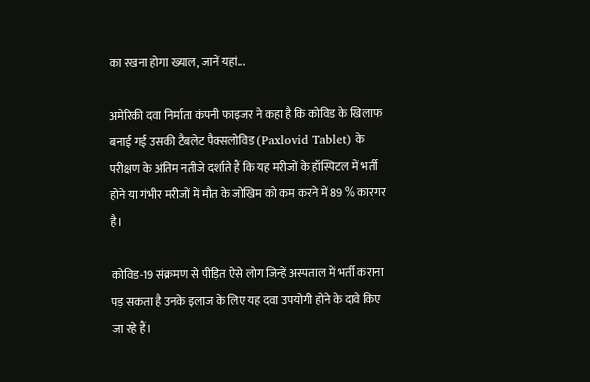का रखना होगा ख्याल, जानें यहां...

अमेरिकी दवा निर्माता कंपनी फाइजर ने कहा है कि कोविड के खिलाफ बनाई गई उसकी टैबलेट पैक्सलोविड (Paxlovid Tablet) के परीक्षण के अंतिम नतीजे दर्शाते हैं कि यह मरीजों के हॉस्पिटल में भर्ती होने या गंभीर मरीजों में मौत के जोखिम को कम करने में 89 % कारगर है।

कोविड-19 संक्रमण से पीड़ित ऐसे लोग जिन्हें अस्पताल में भर्ती कराना पड़ सकता है उनके इलाज के लिए यह दवा उपयोगी होने के दावे किए जा रहे हैं।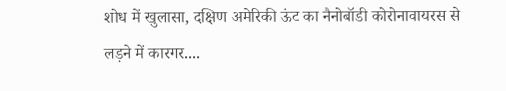शोध में खुलासा, दक्षिण अमेरिकी ऊंट का नैनोबॉडी कोरोनावायरस से लड़ने में कारगर....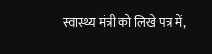स्वास्थ्य मंत्री को लिखे पत्र में,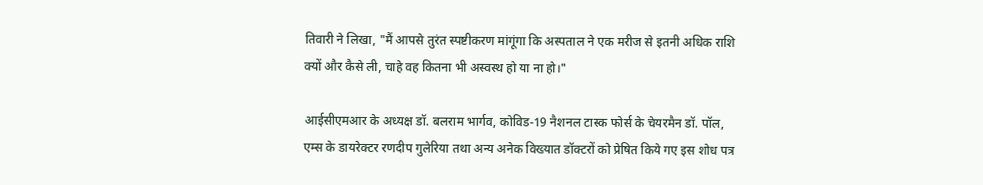तिवारी ने लिखा, "मैं आपसे तुरंत स्पष्टीकरण मांगूंगा कि अस्पताल ने एक मरीज से इतनी अधिक राशि क्यों और कैसे ली, चाहे वह कितना भी अस्वस्थ हो या ना हो।"

आईसीएमआर के अध्यक्ष डॉ. बलराम भार्गव, कोविड-19 नैशनल टास्क फोर्स के चेयरमैन डॉ. पॉल, एम्स के डायरेक्टर रणदीप गुलेरिया तथा अन्य अनेक विख्यात डॉक्टरों को प्रेषित किये गए इस शोध पत्र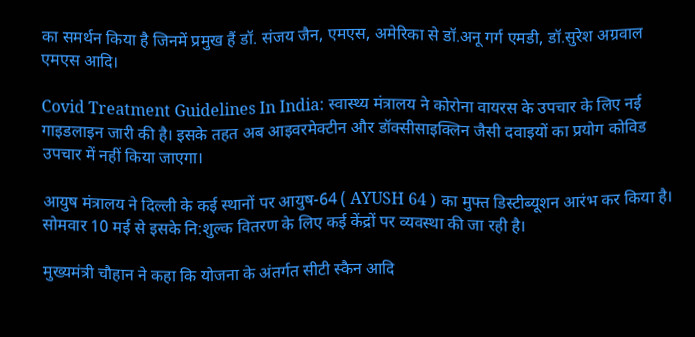का समर्थन किया है जिनमें प्रमुख हैं डॉ. संजय जैन, एमएस, अमेरिका से डॉ.अनू गर्ग एमडी, डॉ.सुरेश अग्रवाल एमएस आदि।

Covid Treatment Guidelines In India: स्वास्थ्य मंत्रालय ने कोरोना वायरस के उपचार के लिए नई गाइडलाइन जारी की है। इसके तहत अब आइवरमेक्टीन और डॉक्सीसाइक्लिन जैसी दवाइयों का प्रयोग कोविड उपचार में नहीं किया जाएगा।

आयुष मंत्रालय ने दिल्ली के कई स्थानों पर आयुष-64 ( AYUSH 64 ) का मुफ्त डिस्टीब्यूशन आरंभ कर किया है। सोमवार 10 मई से इसके नि:शुल्क वितरण के लिए कई केंद्रों पर व्यवस्था की जा रही है।

मुख्यमंत्री चौहान ने कहा कि योजना के अंतर्गत सीटी स्कैन आदि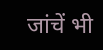जांचें भी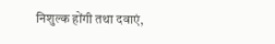निशुल्क होंगी तथा दवाएं,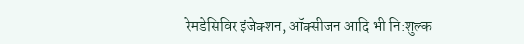रेमडेसिविर इंजेक्शन, ऑक्सीजन आदि भी नि:शुल्क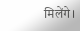मिलेंगे।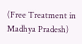(Free Treatment in Madhya Pradesh)